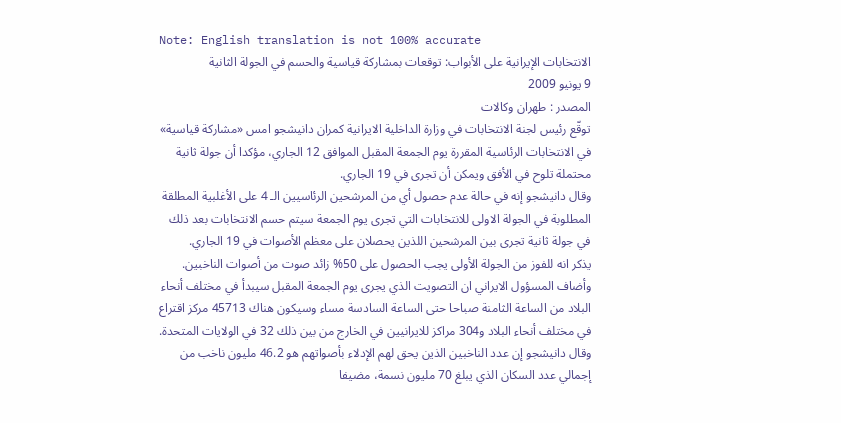Note: English translation is not 100% accurate
الانتخابات الإيرانية على الأبواب: توقعات بمشاركة قياسية والحسم في الجولة الثانية
9 يونيو 2009
المصدر : طهران وكالات
توقّع رئيس لجنة الانتخابات في وزارة الداخلية الايرانية كمران دانيشجو امس «مشاركة قياسية» في الانتخابات الرئاسية المقررة يوم الجمعة المقبل الموافق 12 الجاري، مؤكدا أن جولة ثانية محتملة تلوح في الأفق ويمكن أن تجرى في 19 الجاري.
وقال دانيشجو إنه في حالة عدم حصول أي من المرشحين الرئاسيين الـ 4 على الأغلبية المطلقة المطلوبة في الجولة الاولى للانتخابات التي تجرى يوم الجمعة سيتم حسم الانتخابات بعد ذلك في جولة ثانية تجرى بين المرشحين اللذين يحصلان على معظم الأصوات في 19 الجاري.
يذكر انه للفوز من الجولة الأولى يجب الحصول على 50% زائد صوت من أصوات الناخبين.
وأضاف المسؤول الايراني ان التصويت الذي يجرى يوم الجمعة المقبل سيبدأ في مختلف أنحاء البلاد من الساعة الثامنة صباحا حتى الساعة السادسة مساء وسيكون هناك 45713 مركز اقتراع في مختلف أنحاء البلاد و304 مراكز للايرانيين في الخارج من بين ذلك 32 في الولايات المتحدة.
وقال دانيشجو إن عدد الناخبين الذين يحق لهم الإدلاء بأصواتهم هو 46.2 مليون ناخب من إجمالي عدد السكان الذي يبلغ 70 مليون نسمة، مضيفا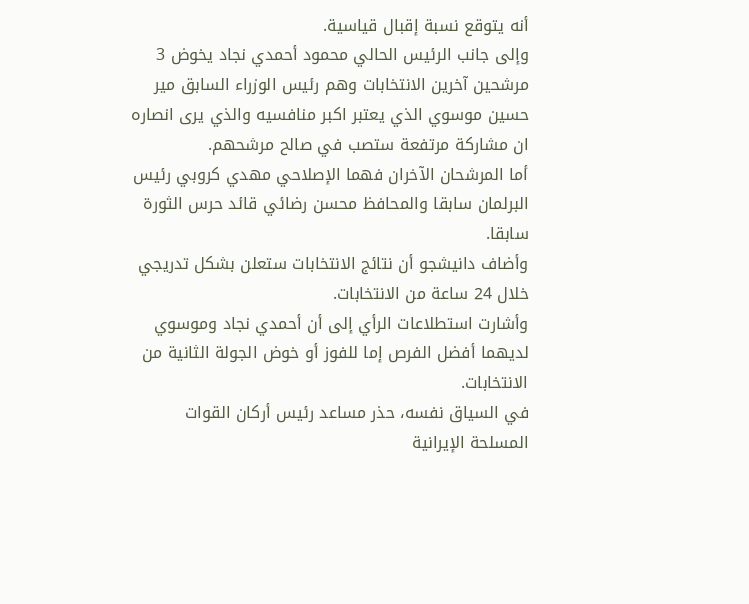أنه يتوقع نسبة إقبال قياسية.
وإلى جانب الرئيس الحالي محمود أحمدي نجاد يخوض 3 مرشحين آخرين الانتخابات وهم رئيس الوزراء السابق مير حسين موسوي الذي يعتبر اكبر منافسيه والذي يرى انصاره ان مشاركة مرتفعة ستصب في صالح مرشحهم.
أما المرشحان الآخران فهما الإصلاحي مهدي كروبي رئيس البرلمان سابقا والمحافظ محسن رضائي قائد حرس الثورة سابقا.
وأضاف دانيشجو أن نتائج الانتخابات ستعلن بشكل تدريجي خلال 24 ساعة من الانتخابات.
وأشارت استطلاعات الرأي إلى أن أحمدي نجاد وموسوي لديهما أفضل الفرص إما للفوز أو خوض الجولة الثانية من الانتخابات.
في السياق نفسه، حذر مساعد رئيس أركان القوات المسلحة الإيرانية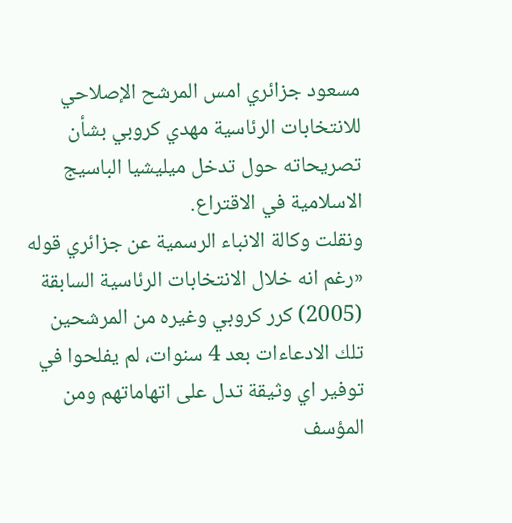مسعود جزائري امس المرشح الإصلاحي للانتخابات الرئاسية مهدي كروبي بشأن تصريحاته حول تدخل ميليشيا الباسيج الاسلامية في الاقتراع.
ونقلت وكالة الانباء الرسمية عن جزائري قوله «رغم انه خلال الانتخابات الرئاسية السابقة (2005) كرر كروبي وغيره من المرشحين تلك الادعاءات بعد 4 سنوات، لم يفلحوا في توفير اي وثيقة تدل على اتهاماتهم ومن المؤسف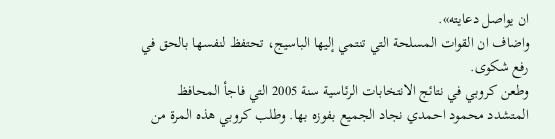ان يواصل دعايته».
واضاف ان القوات المسلحة التي تنتمي إليها الباسيج، تحتفظ لنفسها بالحق في رفع شكوى.
وطعن كروبي في نتائج الانتخابات الرئاسية سنة 2005 التي فاجأ المحافظ المتشدد محمود احمدي نجاد الجميع بفوزه بها. وطلب كروبي هذه المرة من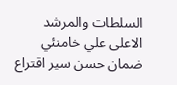السلطات والمرشد الاعلى علي خامنئي ضمان حسن سير اقتراع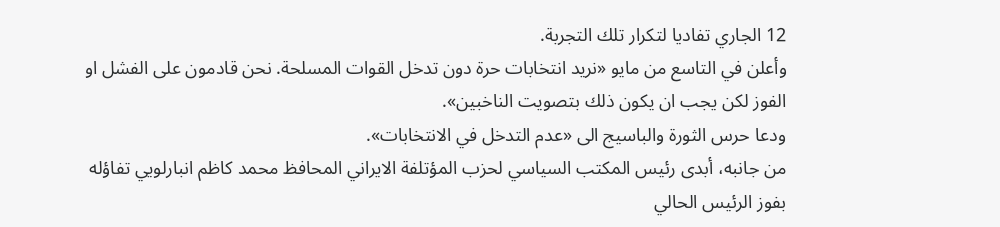12 الجاري تفاديا لتكرار تلك التجربة.
وأعلن في التاسع من مايو «نريد انتخابات حرة دون تدخل القوات المسلحة. نحن قادمون على الفشل او الفوز لكن يجب ان يكون ذلك بتصويت الناخبين».
ودعا حرس الثورة والباسيج الى «عدم التدخل في الانتخابات».
من جانبه، أبدى رئيس المكتب السياسي لحزب المؤتلفة الايراني المحافظ محمد كاظم انبارلويي تفاؤله بفوز الرئيس الحالي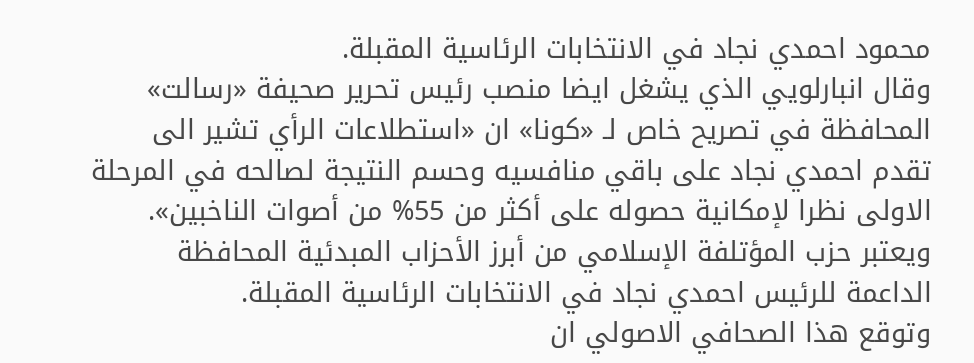محمود احمدي نجاد في الانتخابات الرئاسية المقبلة.
وقال انبارلويي الذي يشغل ايضا منصب رئيس تحرير صحيفة «رسالت» المحافظة في تصريح خاص لـ «كونا» ان «استطلاعات الرأي تشير الى تقدم احمدي نجاد على باقي منافسيه وحسم النتيجة لصالحه في المرحلة الاولى نظرا لإمكانية حصوله على أكثر من 55% من أصوات الناخبين».
ويعتبر حزب المؤتلفة الإسلامي من أبرز الأحزاب المبدئية المحافظة الداعمة للرئيس احمدي نجاد في الانتخابات الرئاسية المقبلة.
وتوقع هذا الصحافي الاصولي ان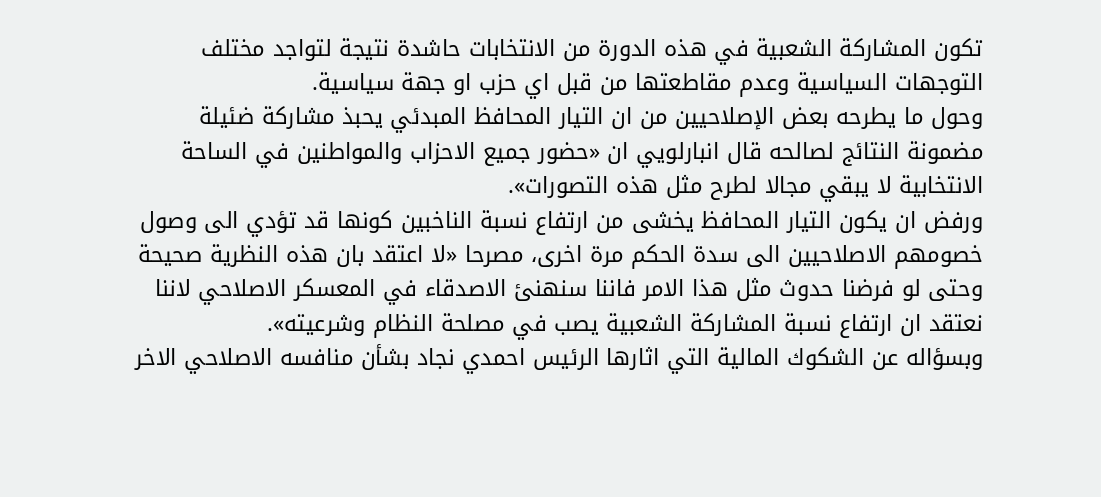تكون المشاركة الشعبية في هذه الدورة من الانتخابات حاشدة نتيجة لتواجد مختلف التوجهات السياسية وعدم مقاطعتها من قبل اي حزب او جهة سياسية.
وحول ما يطرحه بعض الإصلاحيين من ان التيار المحافظ المبدئي يحبذ مشاركة ضئيلة مضمونة النتائج لصالحه قال انبارلويي ان «حضور جميع الاحزاب والمواطنين في الساحة الانتخابية لا يبقي مجالا لطرح مثل هذه التصورات».
ورفض ان يكون التيار المحافظ يخشى من ارتفاع نسبة الناخبين كونها قد تؤدي الى وصول خصومهم الاصلاحيين الى سدة الحكم مرة اخرى، مصرحا «لا اعتقد بان هذه النظرية صحيحة وحتى لو فرضنا حدوث مثل هذا الامر فاننا سنهنئ الاصدقاء في المعسكر الاصلاحي لاننا نعتقد ان ارتفاع نسبة المشاركة الشعبية يصب في مصلحة النظام وشرعيته».
وبسؤاله عن الشكوك المالية التي اثارها الرئيس احمدي نجاد بشأن منافسه الاصلاحي الاخر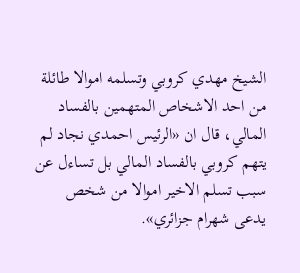الشيخ مهدي كروبي وتسلمه اموالا طائلة من احد الاشخاص المتهمين بالفساد المالي، قال ان «الرئيس احمدي نجاد لم يتهم كروبي بالفساد المالي بل تساءل عن سبب تسلم الاخير اموالا من شخص يدعى شهرام جزائري».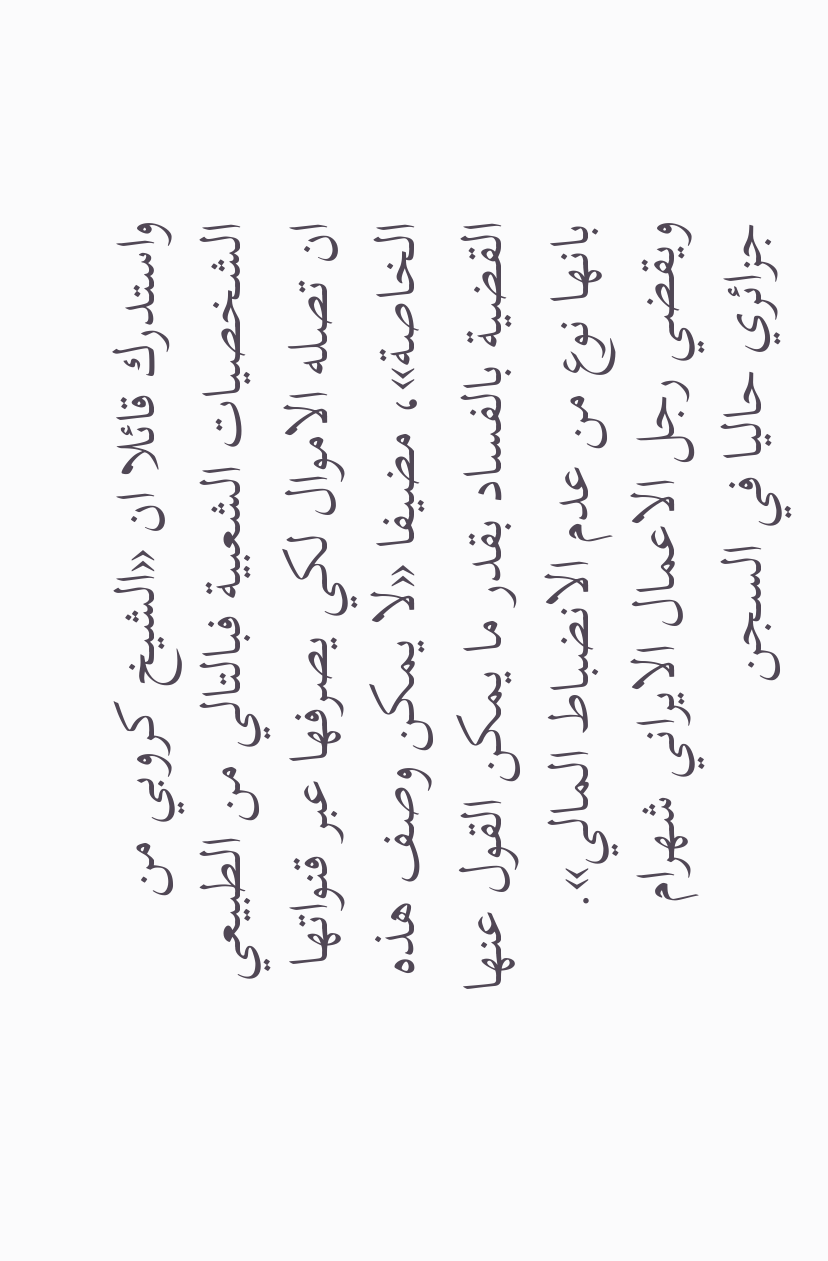واستدرك قائلا ان «الشيخ كروبي من الشخصيات الشعبية فبالتالي من الطبيعي ان تصله الاموال لكي يصرفها عبر قنواتها الخاصة»، مضيفا «لا يمكن وصف هذه القضية بالفساد بقدر ما يمكن القول عنها بانها نوع من عدم الانضباط المالي».
ويقضي رجل الاعمال الايراني شهرام جزائري حاليا في السجن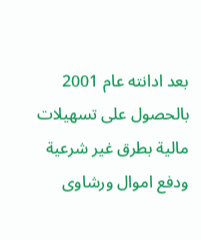بعد ادانته عام 2001 بالحصول على تسهيلات مالية بطرق غير شرعية ودفع اموال ورشاوى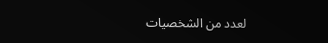لعدد من الشخصيات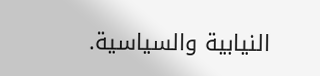النيابية والسياسية.